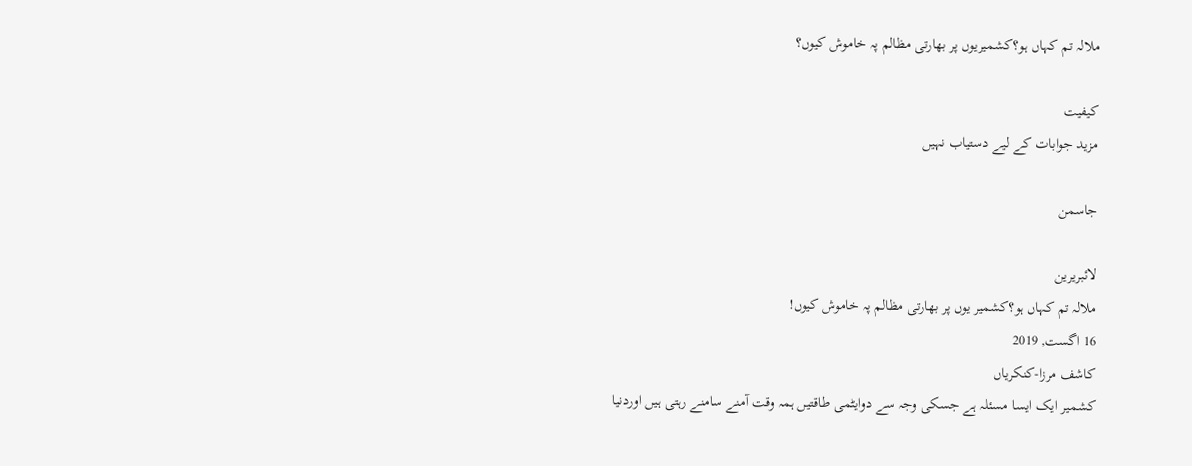ملالہ تم کہاں ہو؟کشمیریوں پر بھارتی مظالم پہ خاموش کیوں؟

کیفیت
مزید جوابات کے لیے دستیاب نہیں

جاسمن

لائبریرین
ملالہ تم کہاں ہو؟کشمیر یوں پر بھارتی مظالم پہ خاموش کیوں!
16 اگست, 2019
کاشف مرزا-کنکریاں
کشمیر ایک ایسا مسئلہ ہے جسکی وجہ سے دوایٹمی طاقتیں ہمہ وقت آمنے سامنے رہتی ہیں اوردنیا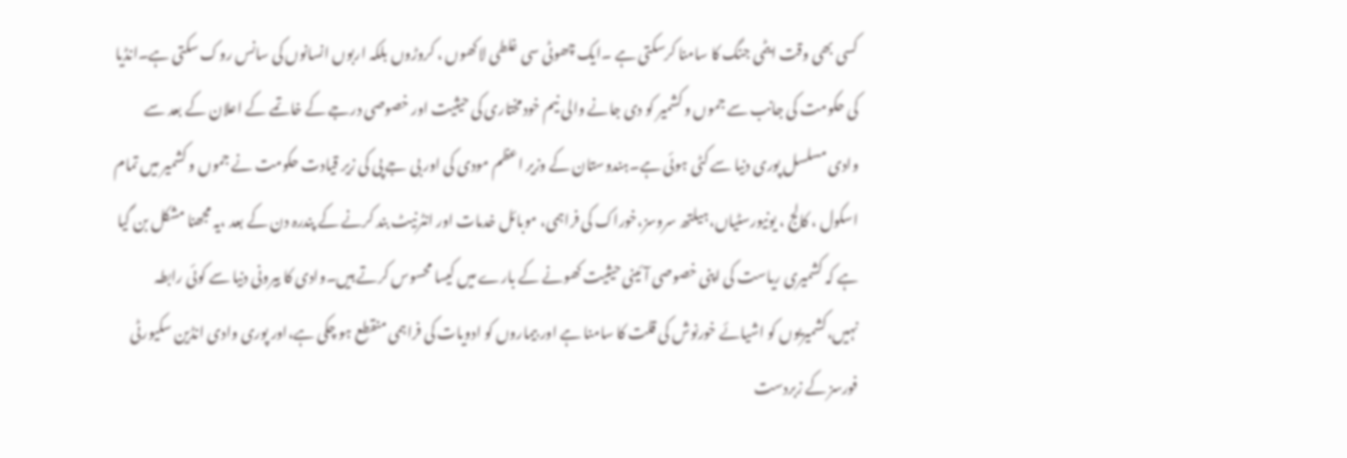کسی بھی وقت ایٹمی جنگ کا سامنا کرسکتی ہے ۔ایک چھوٹی سی غلطی لاکھوں ، کروڑوں بلکہ اربوں انسانوں کی سانس روک سکتی ہے۔انڈیا کی حکومت کی جانب سے جموں و کشمیر کو دی جانے والی نیم خودمختاری کی حیثیت اور خصوصی درجے کے خاتمے کے اعلان کے بعد سے وادی مسلسل پوری دنیا سے کٹی ہوئی ہے۔ہندوستان کے وزیر اعظم مودی کی اور بی جے پی کی زیر قیادت حکومت نے جموں و کشمیر میں تمام اسکول ، کالج ، یونیورسٹیاں،ہیلتھ سروسز،خوراک کی فراہمی، موبائل خدمات اور انٹرنیٹ بند کرنے کے پندرہ دن کے بعد ،یہ مجھنا مشکل بن گیا ہے کہ کشمیری ریاست کی اپنی خصوصی آئینی حیثیت کھونے کے بارے میں کیسا محسوس کرتے ہیں۔وادی کا بیرونی دنیا سے کوئی رابطہ نہیں،کشمیریوں کو اشیائے خورنوش کی قلت کا سامنا ہے اور بیماروں کو ادویات کی فراہمی منقطع ہو چکی ہے،اور پوری وادی انڈین سکیورٹی فورسز کے زبردست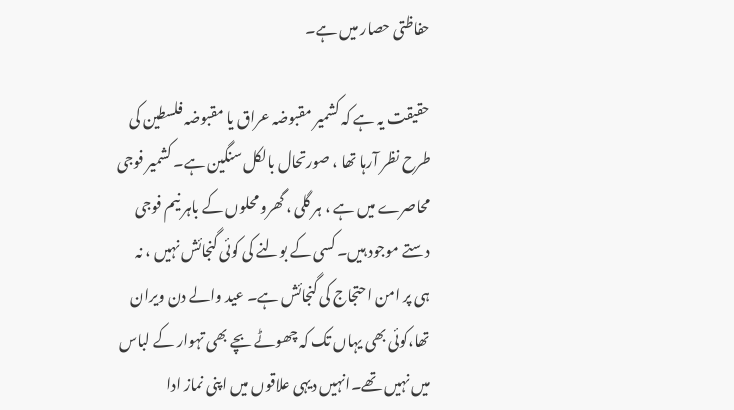حفاظتی حصار میں ہے۔

حقیقت یہ ہے کہ کشمیر مقبوضہ عراق یا مقبوضہ فلسطین کی طرح نظر آرہا تھا ، صورتحال بالکل سنگین ہے۔ کشمیر فوجی محاصرے میں ہے ، ہر گلی ، گھرو محلوں کے باہر نیم فوجی دستے موجود ہیں۔ کسی کے بولنے کی کوئی گنجائش نہیں ، نہ ہی پر امن احتجاج کی گنجائش ہے۔ عید والے دن ویران تھا،کوئی بھی یہاں تک کہ چھوٹے بچے بھی تہوار کے لباس میں نہیں تھے۔انہیں دیہی علاقوں میں اپنی نماز ادا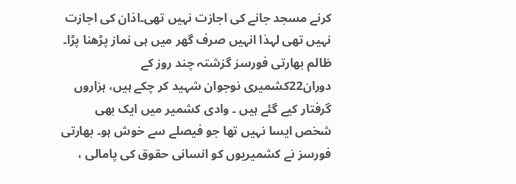کرنے مسجد جانے کی اجازت نہیں تھی۔اذان کی اجازت نہیں تھی لہذا انہیں صرف گھر میں ہی نماز پڑھنا پڑا۔ ظالم بھارتی فورسز گزشتہ چند روز کے دوران22کشمیری نوجوان شہید کر چکے ہیں، ہزاروں گرفتار کیے گئے ہیں ۔ وادی کشمیر میں ایک بھی شخص ایسا نہیں تھا جو فیصلے سے خوش ہو۔ بھارتی فورسز نے کشمیریوں کو انسانی حقوق کی پامالی ،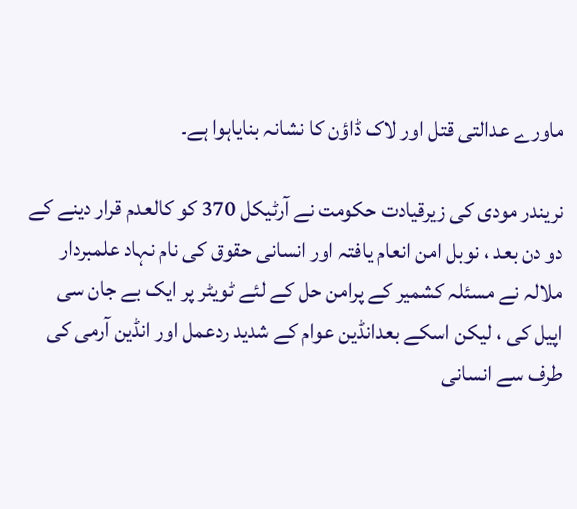ماورے عدالتی قتل اور لاک ڈاؤن کا نشانہ بنایاہوا ہے۔

نریندر مودی کی زیرقیادت حکومت نے آرٹیکل 370 کو کالعدم قرار دینے کے دو دن بعد ، نوبل امن انعام یافتہ اور انسانی حقوق کی نام نہاد علمبردار ملالہ نے مسئلہ کشمیر کے پرامن حل کے لئے ٹویٹر پر ایک بے جان سی اپیل کی ، لیکن اسکے بعدانڈین عوام کے شدید ردعمل اور انڈین آرمی کی طرف سے انسانی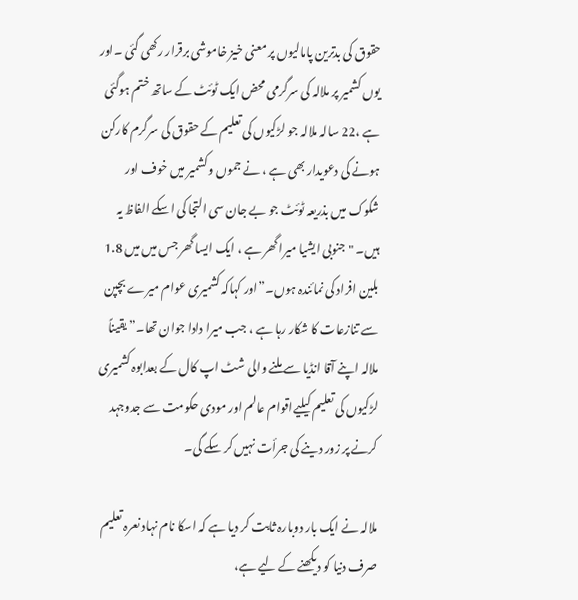حقوق کی بدترین پامالیوں پر معنی خیز خاموشی برقرار رکھی گئی ۔اور یوں کشمیر پر ملالہ کی سرگرمی محض ایک ٹوئٹ کے ساتھ ختم ہوگئی ہے ،22 سالہ ملالہ جو لڑکیوں کی تعلیم کے حقوق کی سرگرم کارکن ہونے کی دعویدار بھی ہے ، نے جموں وکشمیر میں خوف اور شکوک میں بذریعہ ٹوئٹ جو بے جان سی التجا کی اسکے الفاظ یہ ہیں۔ "جنوبی ایشیا میرا گھر ہے ، ایک ایسا گھر جس میں میں 1.8 بلین افراد کی نمائندہ ہوں۔”اور کہاکہ کشمیری عوام میرے بچپن سے تنازعات کا شکار رہا ہے ، جب میرا دادا جوان تھا۔” یقیناً ملالہ اپنے آقا انڈیا سے ملنے والی شٹ اپ کال کے بعدابوہ کشمیری لڑکیوں کی تعلیم کیلیےاقوام عالم اور مودی حکومت سے جدوجہد کرنے پر زور دینے کی جرأت نہیں کر سکے گی۔

ملالہ نے ایک بار دوبارہ ثابت کر دیا ہے کہ اسکا نام نہاد نعرہ تعلیم صرف دنیا کو دیکھنے کے لیے ہے،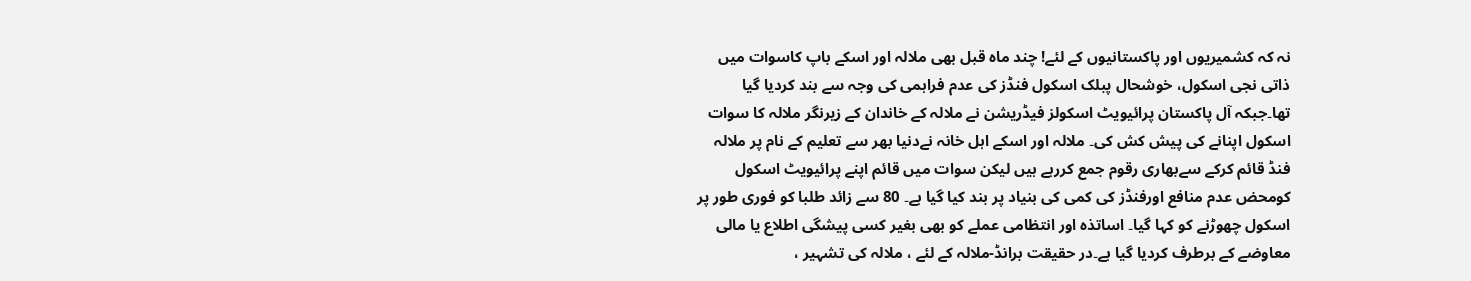نہ کہ کشمیریوں اور پاکستانیوں کے لئے! چند ماہ قبل بھی ملالہ اور اسکے باپ کاسوات میں ذاتی نجی اسکول، خوشحال پبلک اسکول فنڈز کی عدم فراہمی کی وجہ سے بند کردیا گیا تھا۔جبکہ آل پاکستان پرائیویٹ اسکولز فیڈریشن نے ملالہ کے خاندان کے زیرنگر ملالہ کا سوات اسکول اپنانے کی پیش کش کی۔ ملالہ اور اسکے اہل خانہ نےدنیا بھر سے تعلیم کے نام پر ملالہ فنڈ قائم کرکے سےبھاری رقوم جمع کررہے ہیں لیکن سوات میں قائم اپنے پرائیویٹ اسکول کومحض عدم منافع اورفنڈز کی کمی کی بنیاد پر بند کیا گیا ہے۔ 80 سے زائد طلبا کو فوری طور پر اسکول چھوڑنے کو کہا گیا۔ اساتذہ اور انتظامی عملے کو بھی بغیر کسی پیشگی اطلاع یا مالی معاوضے کے برطرف کردیا گیا ہے۔در حقیقت برانڈ-ملالہ کے لئے ، ملالہ کی تشہیر ،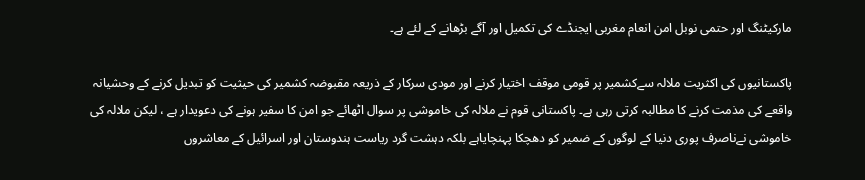مارکیٹنگ اور حتمی نوبل امن انعام مغربی ایجنڈے کی تکمیل اور آگے بڑھانے کے لئے ہے۔

پاکستانیوں کی اکثریت ملالہ سےکشمیر پر قومی موقف اختیار کرنے اور مودی سرکار کے ذریعہ مقبوضہ کشمیر کی حیثیت کو تبدیل کرنے کے وحشیانہ واقعے کی مذمت کرنے کا مطالبہ کرتی رہی ہے۔ پاکستانی قوم نے ملالہ کی خاموشی پر سوال اٹھائے جو امن کا سفیر ہونے کی دعویدار ہے ، لیکن ملالہ کی خاموشی نےناصرف پوری دنیا کے لوگوں کے ضمیر کو دھچکا پہنچایاہے بلکہ دہشت گرد ریاست ہندوستان اور اسرائیل کے معاشروں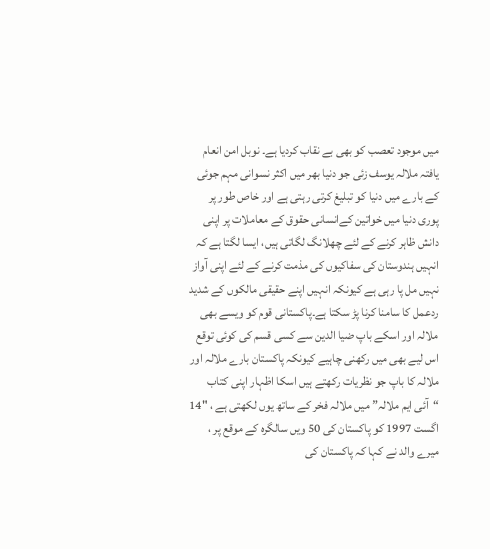میں موجود تعصب کو بھی بے نقاب کردیا ہے۔ نوبل امن انعام یافتہ ملالہ یوسف زئی جو دنیا بھر میں اکثر نسوانی مہم جوئی کے بارے میں دنیا کو تبلیغ کرتی رہتی ہے اور خاص طور پر پوری دنیا میں خواتین کےانسانی حقوق کے معاملات پر اپنی دانش ظاہر کرنے کے لئے چھلانگ لگاتی ہیں، ایسا لگتا ہے کہ انہیں ہندوستان کی سفاکیوں کی مذمت کرنے کے لئے اپنی آواز نہیں مل پا رہی ہے کیونکہ انہیں اپنے حقیقی مالکوں کے شدید ردعمل کا سامنا کرنا پڑ سکتا ہے۔پاکستانی قوم کو ویسے بھی ملالہ اور اسکے باپ ضیا الدین سے کسی قسم کی کوئی توقع اس لیے بھی میں رکھنی چاہیے کیونکہ پاکستان بارے ملالہ اور ملالہ کا باپ جو نظریات رکھتے ہیں اسکا اظہار اپنی کتاب “آئی ایم ملالہ” میں ملالہ فخر کے ساتھ یوں لکھتی ہے ، "14 اگست 1997 کو پاکستان کی 50 ویں سالگرہ کے موقع پر ، میرے والد نے کہا کہ پاکستان کی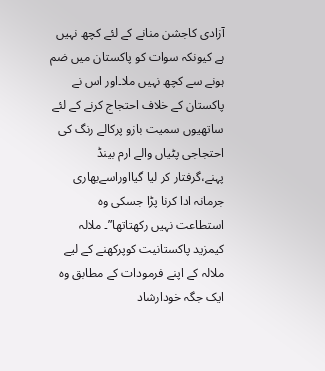آزادی کاجشن منانے کے لئے کچھ نہیں ہے کیونکہ سوات کو پاکستان میں ضم ہونے سے کچھ نہیں ملا۔اور اس نے پاکستان کے خلاف احتجاج کرنے کے لئے ساتھیوں سمیت بازو پرکالے رنگ کی احتجاجی پٹیاں والے ارم بینڈ پہنے،گرفتار کر لیا گیااوراسےبھاری جرمانہ ادا کرنا پڑا جسکی وہ استطاعت نہیں رکھتاتھا”۔ ملالہ کیمزید پاکستانیت کوپرکھنے کے لیے ملالہ کے اپنے فرمودات کے مطابق وہ ایک جگہ خودارشاد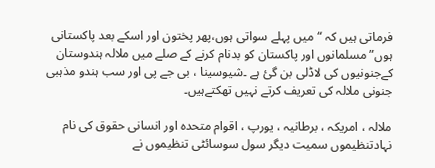فرماتی ہیں کہ “میں پہلے سواتی ہوں،پھر پختون اور اسکے بعد پاکستانی ہوں”مسلمانوں اور پاکستان کو بدنام کرنے کے صلے میں ملالہ ہندوستان کےجنونیوں کی لاڈلی بن گئ ہے ۔شیوسینا ، بی جے پی اور سب ہندو مذہبی جنونی ملالہ کی تعریف کرتے نہیں تھکتےہیں۔

ملالہ ، امریکہ ، برطانیہ ، یورپ ، اقوام متحدہ اور انسانی حقوق کی نام نہادتنظیموں سمیت دیگر سول سوسائٹی تنظیموں نے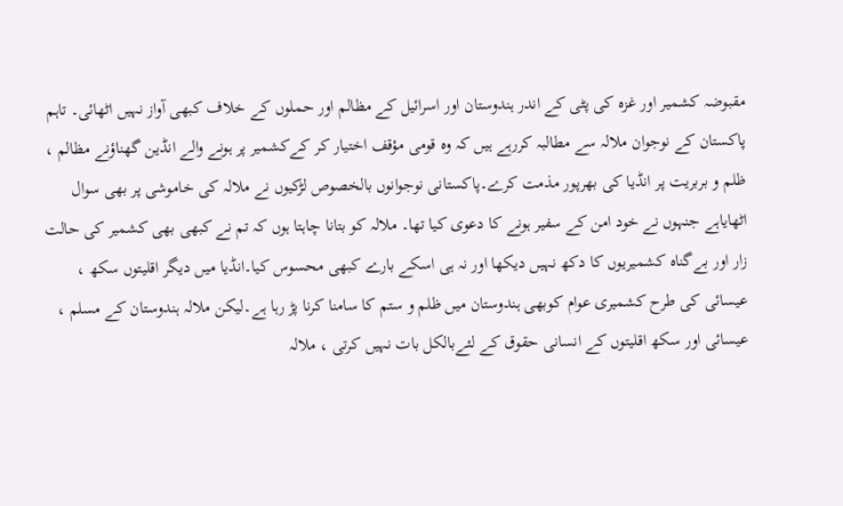مقبوضہ کشمیر اور غزہ کی پٹی کے اندر ہندوستان اور اسرائیل کے مظالم اور حملوں کے خلاف کبھی آواز نہیں اٹھائی۔ تاہم پاکستان کے نوجوان ملالہ سے مطالبہ کررہے ہیں کہ وہ قومی مؤقف اختیار کر کےکشمیر پر ہونے والے انڈین گھناؤنے مظالم ، ظلم و بربریت پر انڈیا کی بھرپور مذمت کرے۔پاکستانی نوجوانوں بالخصوص لڑکیوں نے ملالہ کی خاموشی پر بھی سوال اٹھایاہے جنہوں نے خود امن کے سفیر ہونے کا دعوی کیا تھا۔ ملالہ کو بتانا چاہتا ہوں کہ تم نے کبھی بھی کشمیر کی حالت زار اور بےگناہ کشمیریوں کا دکھ نہیں دیکھا اور نہ ہی اسکے بارے کبھی محسوس کیا۔انڈیا میں دیگر اقلیتوں سکھ ، عیسائی کی طرح کشمیری عوام کوبھی ہندوستان میں ظلم و ستم کا سامنا کرنا پڑ رہا ہے۔لیکن ملالہ ہندوستان کے مسلم ، عیسائی اور سکھ اقلیتوں کے انسانی حقوق کے لئےبالکل بات نہیں کرتی ، ملالہ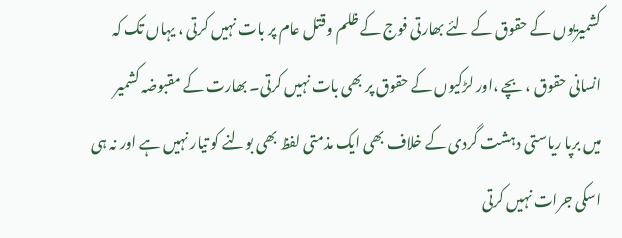کشمیریوں کے حقوق کے لئے بھارتی فوج کے ظلم وقتل عام پر بات نہیں کرتی ، یہاں تک کہ انسانی حقوق ، بچے ،اور لڑکیوں کے حقوق پر بھی بات نہیں کرتی۔ بھارت کے مقبوضہ کشمیر میں برپا ریاستی دہشت گردی کے خلاف بھی ایک مذمتی لفظ بھی بولنے کو تیار نہیں ہے اور نہ ہی اسکی جرات نہیں کرتی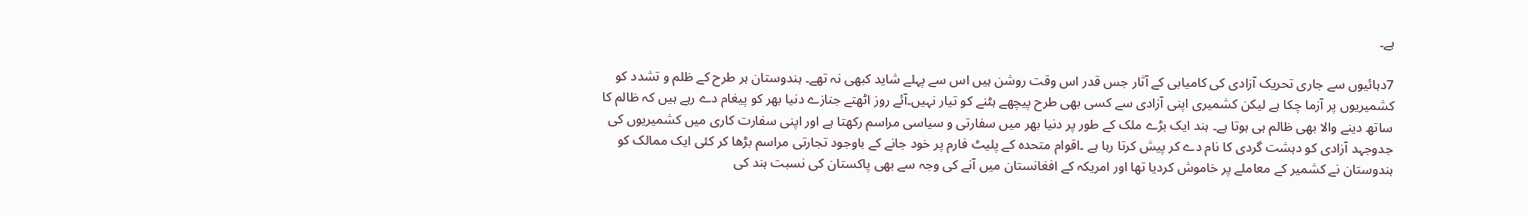ہے۔

7دہائیوں سے جاری تحریک آزادی کی کامیابی کے آثار جس قدر اس وقت روشن ہیں اس سے پہلے شاید کبھی نہ تھے۔ ہندوستان ہر طرح کے ظلم و تشدد کو کشمیریوں پر آزما چکا ہے لیکن کشمیری اپنی آزادی سے کسی بھی طرح پیچھے ہٹنے کو تیار نہیں۔آئے روز اٹھتے جنازے دنیا بھر کو پیغام دے رہے ہیں کہ ظالم کا ساتھ دینے والا بھی ظالم ہی ہوتا ہے۔ ہند ایک بڑے ملک کے طور پر دنیا بھر میں سفارتی و سیاسی مراسم رکھتا ہے اور اپنی سفارت کاری میں کشمیریوں کی جدوجہد آزادی کو دہشت گردی کا نام دے کر پیش کرتا رہا ہے ۔اقوام متحدہ کے پلیٹ فارم پر خود جانے کے باوجود تجارتی مراسم بڑھا کر کئی ایک ممالک کو ہندوستان نے کشمیر کے معاملے پر خاموش کردیا تھا اور امریکہ کے افغانستان میں آنے کی وجہ سے بھی پاکستان کی نسبت ہند کی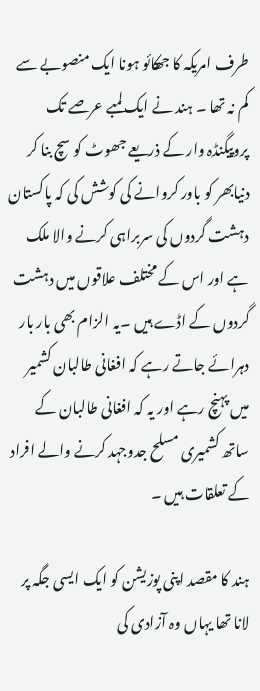طرف امریکہ کا جھکائو ہونا ایک منصوبے سے کم نہ تھا ۔ ہند نے ایک لمبے عرصے تک پروپیگنڈہ وار کے ذریعے جھوٹ کو سچ بنا کر دنیابھر کو باور کروانے کی کوشش کی کہ پاکستان دہشت گردوں کی سربراہی کرنے والا ملک ہے اور اس کے مختلف علاقوں میں دہشت گردوں کے اڈے ہیں ۔یہ الزام بھی بار بار دہرائے جاتے رہے کہ افغانی طالبان کشمیر میں پہنچ رہے اور یہ کہ افغانی طالبان کے ساتھ کشمیری مسلح جدوجہد کرنے والے افراد کے تعلقات ہیں ۔

ہند کا مقصد اپنی پوزیشن کو ایک ایسی جگہ پر لانا تھا یہاں وہ آزادی کی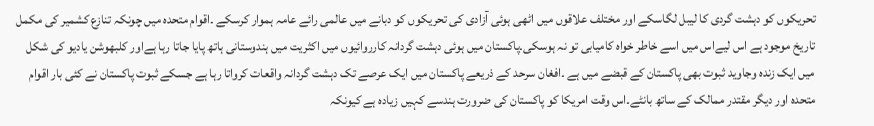تحریکوں کو دہشت گردی کا لیبل لگاسکے اور مختلف علاقوں میں اٹھی ہوئی آزادی کی تحریکوں کو دبانے میں عالمی رائے عامہ ہموار کرسکے ۔اقوام متحدہ میں چونکہ تنازع کشمیر کی مکمل تاریخ موجود ہے اس لیےاس میں اسے خاطر خواہ کامیابی تو نہ ہوسکی۔پاکستان میں ہوئی دہشت گردانہ کارروائیوں میں اکثریت میں ہندوستانی ہاتھ پایا جاتا رہا ہےاور کلبھوشن یادیو کی شکل میں ایک زندہ وجاوید ثبوت بھی پاکستان کے قبضے میں ہے ۔افغان سرحد کے ذریعے پاکستان میں ایک عرصے تک دہشت گردانہ واقعات کرواتا رہا ہے جسکے ثبوت پاکستان نے کئی بار اقوام متحدہ اور دیگر مقتدر ممالک کے ساتھ بانٹے۔اس وقت امریکا کو پاکستان کی ضرورت ہندسے کہیں زیادہ ہے کیونکہ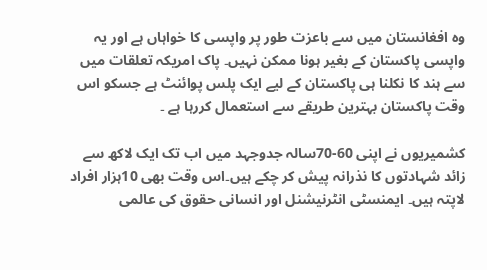وہ افغانستان میں سے باعزت طور پر واپسی کا خواہاں ہے اور یہ واپسی پاکستان کے بغیر ہونا ممکن نہیں۔ پاک امریکہ تعلقات میں سے ہند کا نکلنا ہی پاکستان کے لیے ایک پلس پوائنٹ ہے جسکو اس وقت پاکستان بہترین طریقے سے استعمال کررہا ہے ۔

کشمیریوں نے اپنی 60-70سالہ جدوجہد میں اب تک ایک لاکھ سے زائد شہادتوں کا نذرانہ پیش کر چکے ہیں۔اس وقت بھی 10ہزار افراد لاپتہ ہیں۔ ایمنسٹی انٹرنیشنل اور انسانی حقوق کی عالمی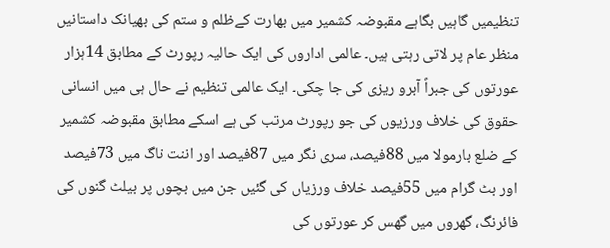تنظیمیں گاہیں بگاہے مقبوضہ کشمیر میں بھارت کےظلم و ستم کی بھیانک داستانیں منظر عام پر لاتی رہتی ہیں۔ عالمی اداروں کی ایک حالیہ رپورٹ کے مطابق 14ہزار عورتوں کی جبراً آبرو ریزی کی جا چکی۔ ایک عالمی تنظیم نے حال ہی میں انسانی حقوق کی خلاف ورزیوں کی جو رپورٹ مرتب کی ہے اسکے مطابق مقبوضہ کشمیر کے ضلع بارمولا میں 88فیصد، سری نگر میں 87فیصد اور اننت ناگ میں 73فیصد اور بٹ گرام میں 55فیصد خلاف ورزیاں کی گئیں جن میں بچوں پر بیلٹ گنوں کی فائرنگ، گھروں میں گھس کر عورتوں کی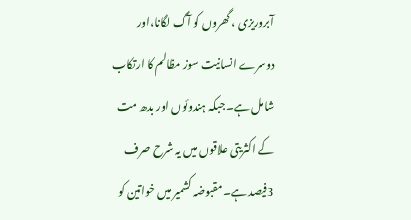آبروریزی ، گھروں کو آگ لگانا،اور دوسرے انسانیت سوز مظالم کا ارتکاب شامل ہے۔جبکہ ہندوئوں اور بدھ مت کے اکثریتی علاقوں میں یہ شرح صرف 3فیصد ہے۔مقبوضہ کشمیر میں خواتین کو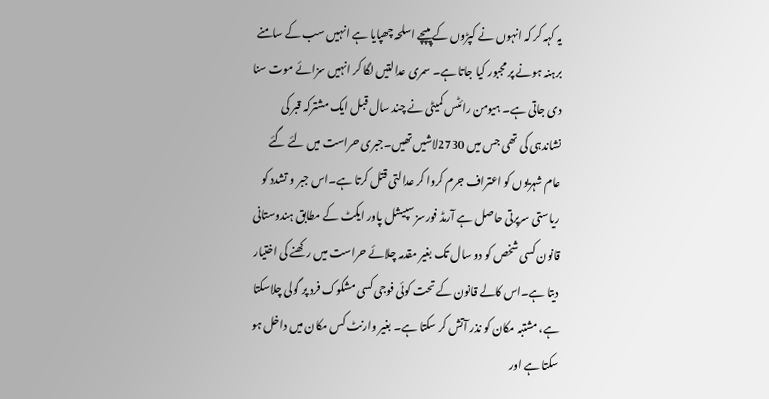یہ کہہ کر کہ انہوں نے کپڑوں کے پیپچے اسلحہ چھپایا ہے انہیں سب کے سامنے برہنہ ہونے پر مجبور کیا جاتا ہے۔ سمری عدالتیں لگا کر انہیں سزائے موت سنا دی جاتی ہے۔ ہیومن رائٹس کمیٹی نے چند سال قبل ایک مشترکہ قبر کی نشاندہی کی تھی جس میں 2730لاشیں تھیں۔جبری حراست میں لئے گئے عام شہریوں کو اعتراف جرم کروا کر عدالتی قتل کرتا ہے۔اس جبر و تشدد کو ریاستی سرپرتی حاصل ہے آرمڈ فورسز سپیشل پاور ایکٹ کے مطابق ہندوستانی قانون کسی شخص کو دو سال تک بغیر مقدمہ چلائے حراست میں رکھنے کی اختیار دیتا ہے۔اس کالے قانون کے تحت کوئی فوجی کسی مشکوک فرد پر گولی چلاسکتا ہے، مشتبہ مکان کو نذر آتش کر سکتا ہے۔ بغیر وارنٹ کس مکان میں داخل ہو سکتا ہے اور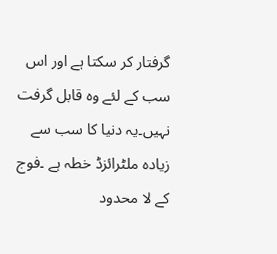گرفتار کر سکتا ہے اور اس سب کے لئے وہ قابل گرفت نہیں۔یہ دنیا کا سب سے زیادہ ملٹرائزڈ خطہ ہے ۔فوج کے لا محدود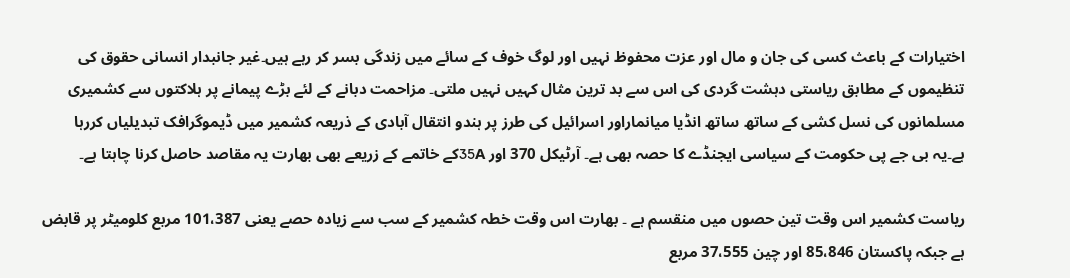اختیارات کے باعث کسی کی جان و مال اور عزت محفوظ نہیں اور لوگ خوف کے سائے میں زندگی بسر کر رہے ہیں۔غیر جانبدار انسانی حقوق کی تنظیموں کے مطابق ریاستی دہشت گردی کی اس سے بد ترین مثال کہیں نہیں ملتی۔ مزاحمت دبانے کے لئے بڑے پیمانے پر ہلاکتوں سے کشمیری مسلمانوں کی نسل کشی کے ساتھ ساتھ انڈیا میانماراور اسرائیل کی طرز پر ہندو انتقال آبادی کے ذریعہ کشمیر میں ڈیموگرافک تبدیلیاں کررہا ہے۔یہ بی جے پی حکومت کے سیاسی ایجنڈے کا حصہ بھی ہے۔ آرٹیکل 370 اور 35Aکے خاتمے کے زریعے بھی بھارت یہ مقاصد حاصل کرنا چاہتا ہے۔

ریاست کشمیر اس وقت تین حصوں میں منقسم ہے ۔ بھارت اس وقت خطہ کشمیر کے سب سے زیادہ حصے یعنی 101،387 مربع کلومیٹر پر قابض ہے جبکہ پاکستان 85،846 اور چین 37،555 مربع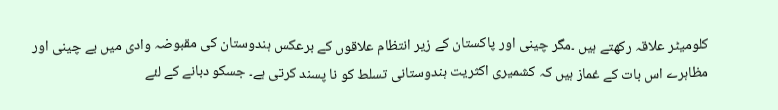کلومیٹر علاقہ رکھتے ہیں ۔مگر چینی اور پاکستان کے زیر انتظام علاقوں کے برعکس ہندوستان کی مقبوضہ وادی میں بے چینی اور مظاہرے اس بات کے غماز ہیں کہ کشمیری اکثریت ہندوستانی تسلط کو نا پسند کرتی ہے۔ جسکو دبانے کے لئے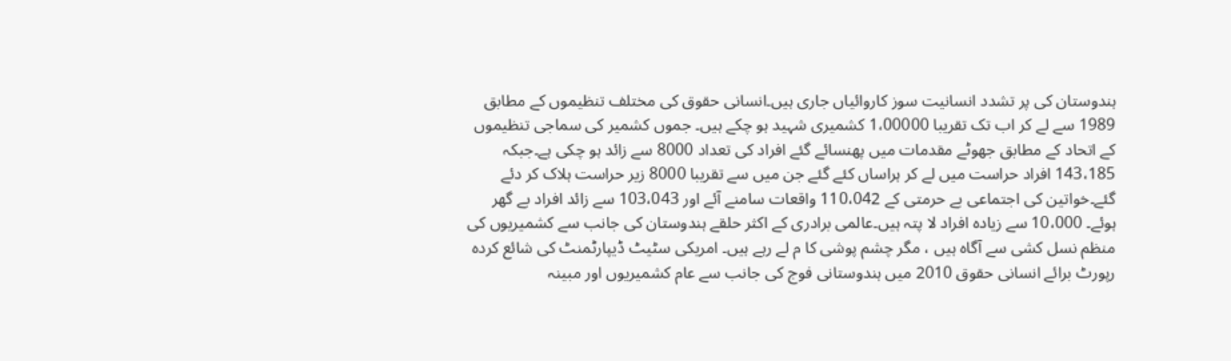ہندوستان کی پر تشدد انسانیت سوز کاروائیاں جاری ہیں۔انسانی حقوق کی مختلف تنظیموں کے مطابق 1989 سے لے کر اب تک تقریبا 1،00000 کشمیری شہید ہو چکے ہیں۔ جموں کشمیر کی سماجی تنظیموں کے اتحاد کے مطابق جھوٹے مقدمات میں پھنسائے گئے افراد کی تعداد 8000 سے زائد ہو چکی ہے۔جبکہ 143،185 افراد حراست میں لے کر ہراساں کئے گئے جن میں سے تقریبا 8000 زیر حراست ہلاک کر دئے گئے۔خواتین کی اجتماعی بے حرمتی کے 110،042 واقعات سامنے آئے اور 103،043 سے زائد افراد بے گھر ہوئے۔ 10،000 سے زیادہ افراد لا پتہ ہیں۔عالمی برادری کے اکثر حلقے ہندوستان کی جانب سے کشمیریوں کی منظم نسل کشی سے آگاہ ہیں ، مگر چشم پوشی کا م لے رہے ہیں۔ امریکی سٹیٹ ڈیپارٹمنٹ کی شائع کردہ رپورٹ برائے انسانی حقوق 2010 میں ہندوستانی فوج کی جانب سے عام کشمیریوں اور مبینہ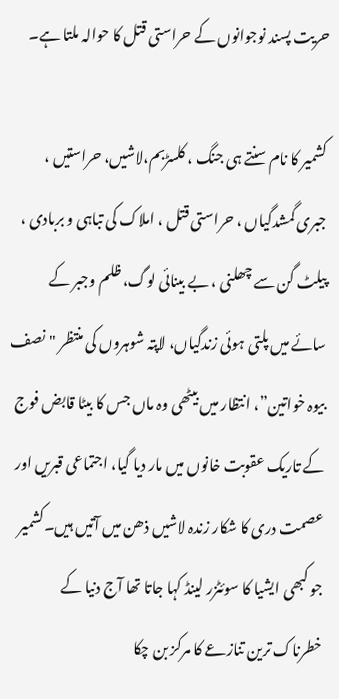حریت پسند نوجوانوں کے حراستی قتل کا حوالہ ملتا ہے۔

کشمیر کا نام سنتے ہی جنگ ، کلسڑبم،لاشیں، حراستیں ، جبری گمشدگیاں ، حراستی قتل ، املاک کی تباہی و بربادی ، پیلٹ گن سے چھلنی ، بے بینائی لوگ، ظلم وجبر کے سائے میں پلتی ہوئی زندگیاں، لاپتہ شوہروں کی منتظر "نصف بیوہ خواتین”، انتظار میں بیٹھی وہ ماں جس کا بیٹا قابض فوج کے تاریک عقوبت خانوں میں مار دیا گیا، اجتماعی قبریں اور عصمت دری کا شکار زندہ لاشیں ذھن میں آتیں ہیں۔کشمیر جو کبھی ایشیا کا سوئٹزر لینڈ کہا جاتا تھا آج دنیا کے خطرناک ترین تنازعے کا مرکز بن چکا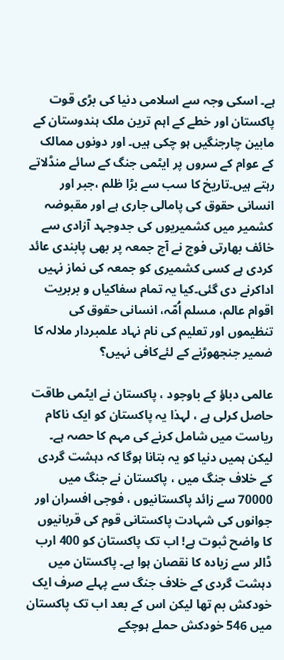ہے۔ اسکی وجہ سے اسلامی دنیا کی بڑی قوت پاکستان اور خطے کے اہم ترین ملک ہندوستان کے مابین چارجنگیں ہو چکی ہیں۔ اور دونوں ممالک کے عوام کے سروں پر ایٹمی جنگ کے سائے منڈلاتے رہتے ہیں۔تاریخ کا سب سے بڑا ظلم ،جبر اور انسانی حقوق کی پامالی جاری ہے اور مقبوضہ کشمیر میں کشمیریوں کی جدوجہد آزادی سے خائف بھارتی فوج نے آج جمعہ پر بھی پابندی عائد کردی ہے کسی کشمیری کو جمعہ کی نماز نہیں اداکرنے دی گئی۔کیا یہ تمام سفاکیاں و بربریت اقوام عالم، مسلم اُمّہ، انسانی حقوق کی تنظیموں اور تعلیم کی نام نہاد علمبردار ملالہ کا ضمیر جنجھوڑنے کے لئےکافی نہیں؟

عالمی دباؤ کے باوجود ، پاکستان نے ایٹمی طاقت حاصل کرلی ہے ، لہذا یہ پاکستان کو ایک ناکام ریاست میں شامل کرنے کی مہم کا حصہ ہے۔ لیکن ہمیں دنیا کو یہ بتانا ہوگا کہ دہشت گردی کے خلاف جنگ میں ، پاکستان نے جنگ میں 70000 سے زائد پاکستانیوں ، فوجی افسران اور جوانوں کی شہادت پاکستانی قوم کی قربانیوں کا واضح ثبوت ہے! اب تک پاکستان کو 400 ارب ڈالر سے زیادہ کا نقصان ہوا ہے۔ پاکستان میں دہشت گردی کے خلاف جنگ سے پہلے صرف ایک خودکش بم تھا لیکن اس کے بعد اب تک پاکستان میں 546 خودکش حملے ہوچکے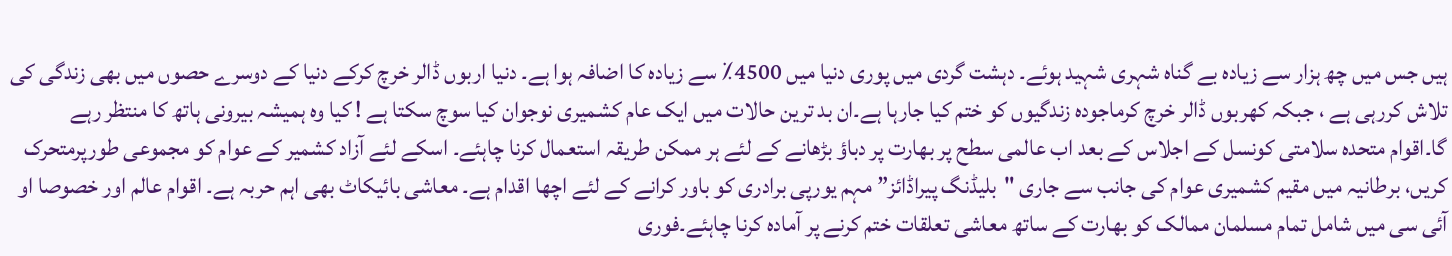ہیں جس میں چھ ہزار سے زیادہ بے گناہ شہری شہید ہوئے۔ دہشت گردی میں پوری دنیا میں 4500٪ سے زیادہ کا اضافہ ہوا ہے۔ دنیا اربوں ڈالر خرچ کرکے دنیا کے دوسرے حصوں میں بھی زندگی کی تلاش کررہی ہے ، جبکہ کھربوں ڈالر خرچ کرماجودہ زندگیوں کو ختم کیا جارہا ہے۔ان بد ترین حالات میں ایک عام کشمیری نوجوان کیا سوچ سکتا ہے ! کیا وہ ہمیشہ بیرونی ہاتھ کا منتظر رہے گا۔اقوام متحدہ سلامتی کونسل کے اجلاس کے بعد اب عالمی سطح پر بھارت پر دباؤ بڑھانے کے لئے ہر ممکن طریقہ استعمال کرنا چاہئے۔ اسکے لئے آزاد کشمیر کے عوام کو مجموعی طورپرمتحرک کریں، برطانیہ میں مقیم کشمیری عوام کی جانب سے جاری "بلیڈنگ پیراڈائز” مہم یورپی برادری کو باور کرانے کے لئے اچھا اقدام ہے۔ معاشی بائیکاٹ بھی اہم حربہ ہے۔ اقوام عالم اور خصوصا او آئی سی میں شامل تمام مسلمان ممالک کو بھارت کے ساتھ معاشی تعلقات ختم کرنے پر آمادہ کرنا چاہئے۔فوری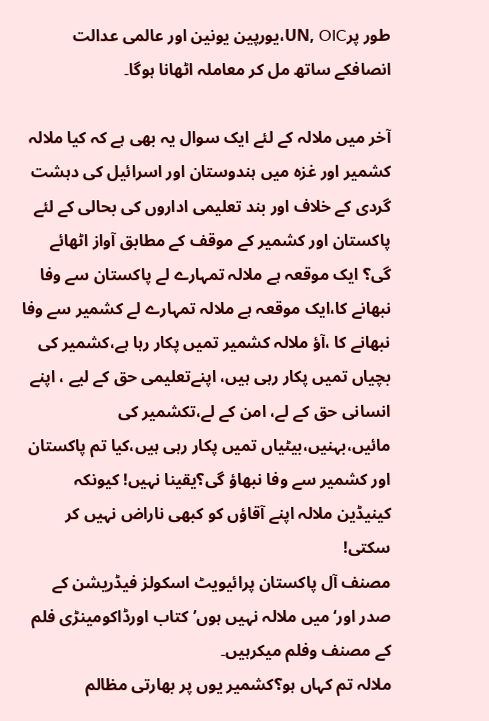طور پرUN, OIC،یورپین یونین اور عالمی عدالت انصافکے ساتھ مل کر معاملہ اٹھانا ہوگا۔

آخر میں ملالہ کے لئے ایک سوال یہ بھی ہے کہ کیا ملالہ کشمیر اور غزہ میں ہندوستان اور اسرائیل کی دہشت گردی کے خلاف اور بند تعلیمی اداروں کی بحالی کے لئے پاکستان اور کشمیر کے موقف کے مطابق آواز اٹھائے گی؟ ایک موقعہ ہے ملالہ تمہارے لے پاکستان سے وفا نبھانے کا،ایک موقعہ ہے ملالہ تمہارے لے کشمیر سے وفا نبھانے کا ،آؤ ملالہ کشمیر تمیں پکار رہا ہے،کشمیر کی بچیاں تمیں پکار رہی ہیں، اپنےتعلیمی حق کے لیے ، اپنے انسانی حق کے لے، امن کے لے،تکشمیر کی مائیں،بہنیں،بیٹیاں تمیں پکار رہی ہیں،کیا تم پاکستان اور کشمیر سے وفا نبھاؤ گی؟یقینا نہیں! کیونکہ کینیڈین ملالہ اپنے آقاؤں کو کبھی ناراض نہیں کر سکتی!
مصنف آل پاکستان پرائیویٹ اسکولز فیڈریشن کے صدر اور‘میں ملالہ نہیں ہوں’کتاب اورڈاکومینڑی فلم کے مصنف وفلم میکرہیں۔
ملالہ تم کہاں ہو؟کشمیر یوں پر بھارتی مظالم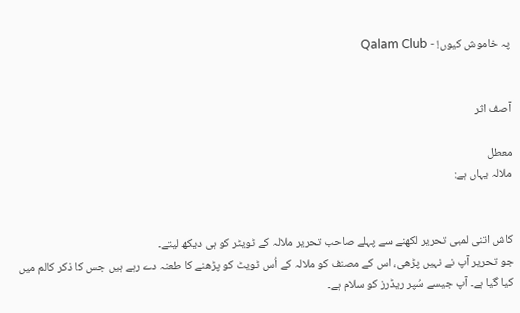پہ خاموش کیوں! - Qalam Club


آصف اثر

معطل
ملالہ یہاں ہے:


کاش اتنی لمبی تحریر لکھنے سے پہلے صاحب تحریر ملالہ کے ٹویٹر کو ہی دیکھ لیتے۔
جو تحریر آپ نے نہیں پڑھی، اس کے مصنف کو ملالہ کے اُس ٹویٹ کو پڑھنے کا طعنہ دے رہے ہیں جس کا ذکر کالم میں کیا گیا ہے۔ آپ جیسے سُپر ریڈرز کو سلام ہے۔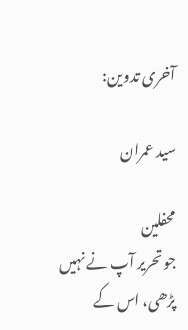آخری تدوین:

سید عمران

محفلین
جو تحریر آپ نے نہیں پڑھی، اس کے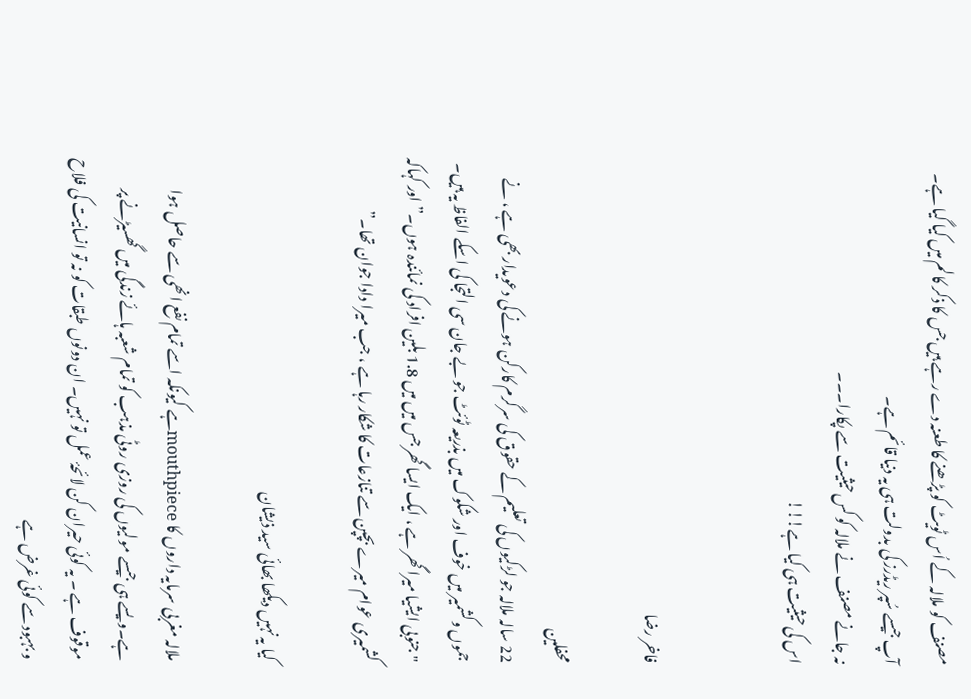مصنف کو ملالہ کے اُس ٹویٹ کو پڑھنے کا طعنہ دے رہے ہیں جس کا ذکر کالم میں کیا گیا ہے۔ آپ جیسے سُپر ریڈرز کی بدولت ہی یہ دنیا قائم ہے۔
نہ جانے مصنف نے ملالہ کو کس حیثیت سے پکارا۔۔۔
اس کی حیثیت ہی کیا ہے!!!


فاخر رضا

محفلین
22 سالہ ملالہ جو لڑکیوں کی تعلیم کے حقوق کی سرگرم کارکن ہونے کی دعویدار بھی ہے ، نے جموں وکشمیر میں خوف اور شکوک میں بذریعہ ٹوئٹ جو بے جان سی التجا کی اسکے الفاظ یہ ہیں۔ "جنوبی ایشیا میرا گھر ہے ، ایک ایسا گھر جس میں میں 1.8 بلین افراد کی نمائندہ ہوں۔”اور کہاکہ کشمیری عوام میرے بچپن سے تنازعات کا شکار رہا ہے ، جب میرا دادا جوان تھا۔”

کیا یہ نہیں دیکھا بھائی سید ذیشان

ملالہ مغربی سرمایہ داروں کا mouthpieceہے کیونکہ اسے تمام نفع انھی سے حاصل ہوا ہے۔ویسے ہی جیسے مولیوں کی روزی روٹی مذہب کو تمام شعبہ ہائے زندگی میں گھسیڑنے پر موقوف ہے ۔ یہ کوئی حیران کن لائحۂ عمل تو نہیں۔ ان دونوں طبقات کو نہ تو انسانیت کی فلاح و بہبود سے کوئی غرض ہے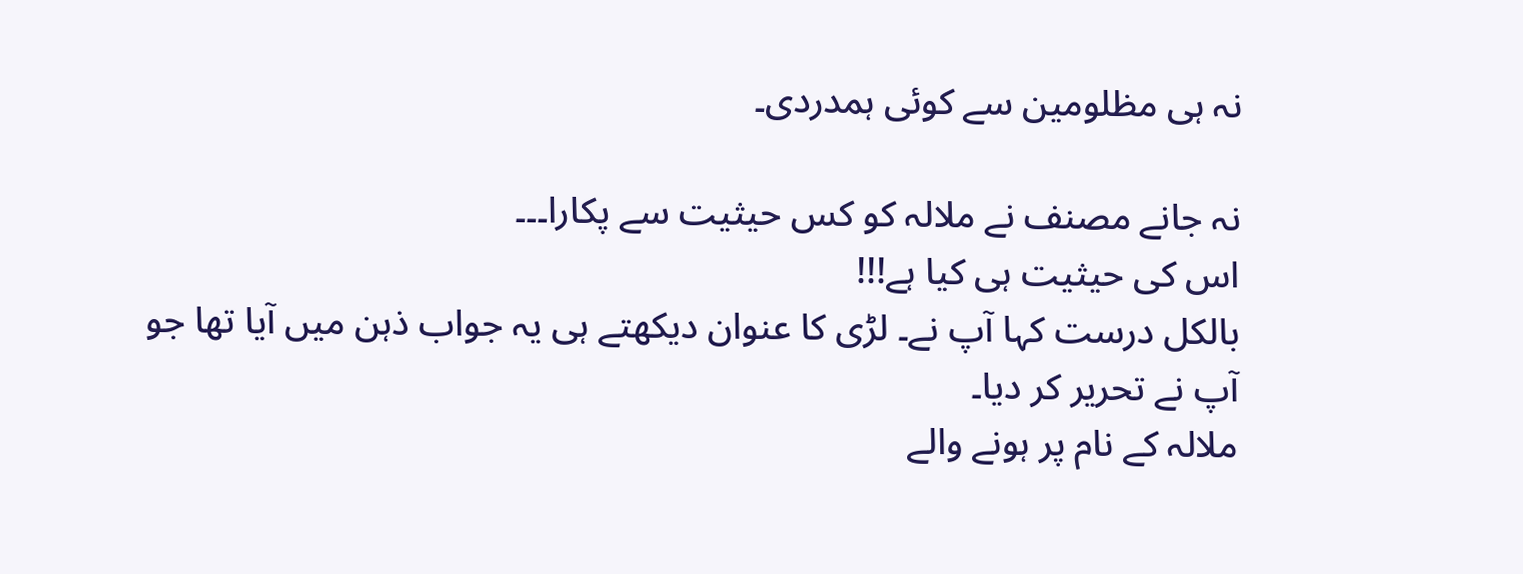نہ ہی مظلومین سے کوئی ہمدردی۔

نہ جانے مصنف نے ملالہ کو کس حیثیت سے پکارا۔۔۔
اس کی حیثیت ہی کیا ہے!!!
بالکل درست کہا آپ نے۔ لڑی کا عنوان دیکھتے ہی یہ جواب ذہن میں آیا تھا جو آپ نے تحریر کر دیا۔
ملالہ کے نام پر ہونے والے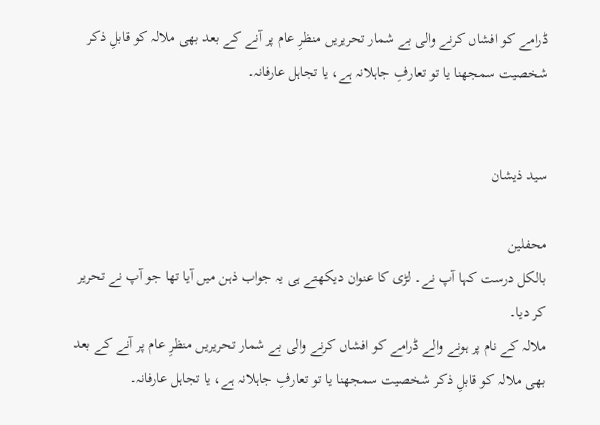ڈرامے کو افشاں کرنے والی بے شمار تحریریں منظرِ عام پر آنے کے بعد بھی ملالہ کو قابلِ ذکر شخصیت سمجھنا یا تو تعارفِ جاہلانہ ہے، یا تجاہل عارفانہ۔


سید ذیشان

محفلین
بالکل درست کہا آپ نے۔ لڑی کا عنوان دیکھتے ہی یہ جواب ذہن میں آیا تھا جو آپ نے تحریر کر دیا۔
ملالہ کے نام پر ہونے والے ڈرامے کو افشاں کرنے والی بے شمار تحریریں منظرِ عام پر آنے کے بعد بھی ملالہ کو قابلِ ذکر شخصیت سمجھنا یا تو تعارفِ جاہلانہ ہے، یا تجاہل عارفانہ۔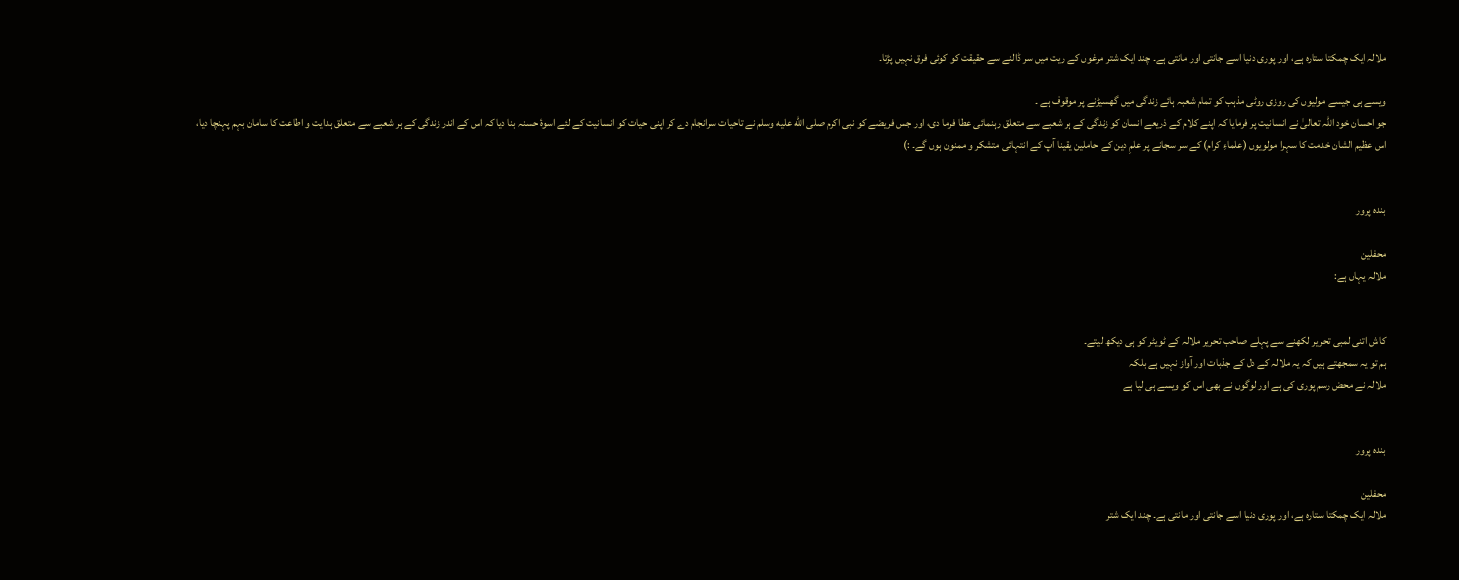ملالہ ایک چمکتا ستارہ ہے، اور پوری دنیا اسے جانتی اور مانتی ہے۔ چند ایک شتر مرغوں کے ریت میں سر ڈالنے سے حقیقت کو کوئی فرق نہیں پڑتا۔

ویسے ہی جیسے مولیوں کی روزی روٹی مذہب کو تمام شعبہ ہائے زندگی میں گھسیڑنے پر موقوف ہے ۔
جو احسان خود اللہ تعالیٰ نے انسانیت پر فرمایا کہ اپنے کلام کے ذریعے انسان کو زندگی کے ہر شعبے سے متعلق رہنمائی عطا فرما دی، اور جس فریضے کو نبی اکرم صلى الله عليه وسلم نے تاحیات سرانجام دے کر اپنی حیات کو انسانیت کے لئے اسوۂ حسنہ بنا دیا کہ اس کے اندر زندگی کے ہر شعبے سے متعلق ہدایت و اطاعت کا سامان بہم پہنچا دیا، اس عظیم الشان خدمت کا سہرا مولویوں (علماءِ کرام) کے سر سجانے پر علمِ دین کے حاملین یقینا آپ کے انتہائی متشکر و ممنون ہوں گے۔ :)


بندہ پرور

محفلین
ملالہ یہاں ہے:


کاش اتنی لمبی تحریر لکھنے سے پہلے صاحب تحریر ملالہ کے ٹویٹر کو ہی دیکھ لیتے۔
ہم تو یہ سمجھتے ہیں کہ یہ ملالہ کے دل کے جذبات اور آواز نہیں ہے بلکہ
ملالہ نے محض رسم پوری کی ہے اور لوگوں نے بھی اس کو ویسے ہی لیا ہے


بندہ پرور

محفلین
ملالہ ایک چمکتا ستارہ ہے، اور پوری دنیا اسے جانتی اور مانتی ہے۔ چند ایک شتر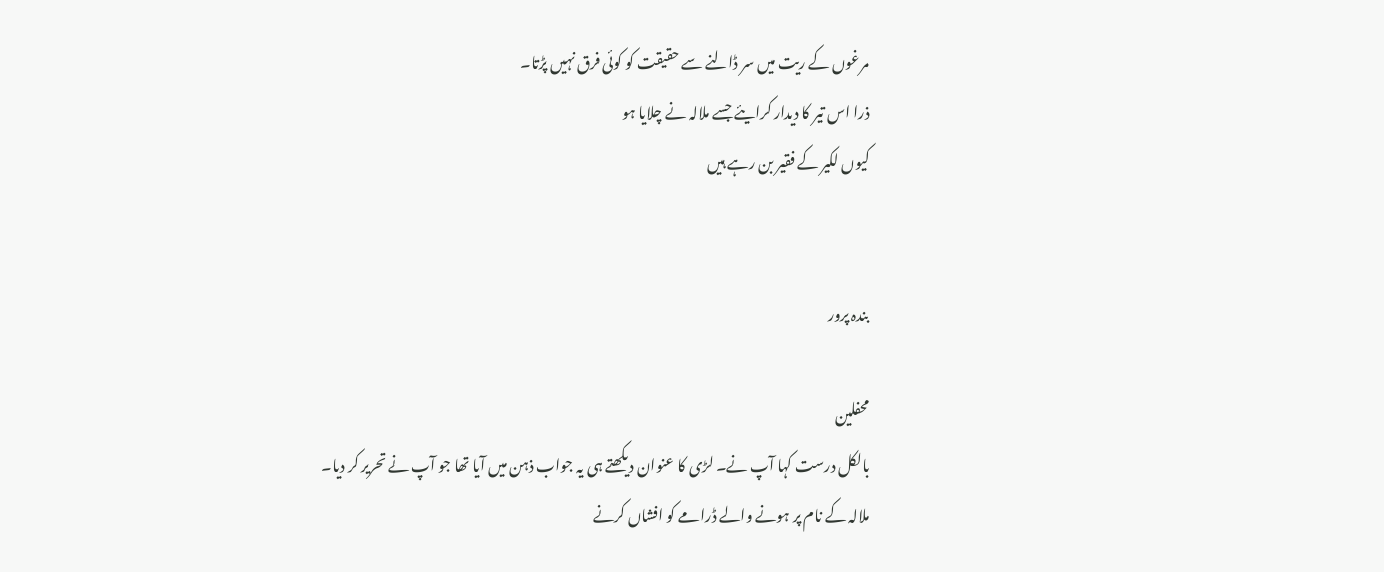مرغوں کے ریت میں سر ڈالنے سے حقیقت کو کوئی فرق نہیں پڑتا۔
ذرا اس تیر کا دیدار کرایئے جسے ملالہ نے چلایا ہو
کیوں لکیر کے فقیر بن رہے ہیں


بندہ پرور

محفلین
بالکل درست کہا آپ نے۔ لڑی کا عنوان دیکھتے ہی یہ جواب ذہن میں آیا تھا جو آپ نے تحریر کر دیا۔
ملالہ کے نام پر ہونے والے ڈرامے کو افشاں کرنے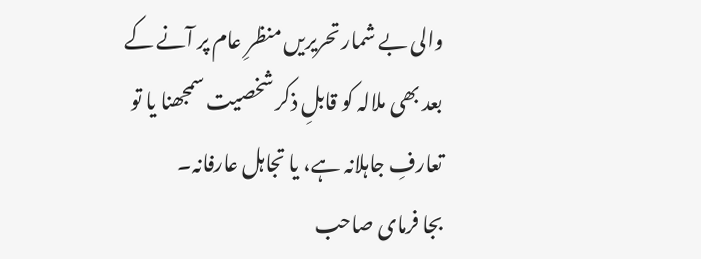والی بے شمار تحریریں منظرِ عام پر آنے کے بعد بھی ملالہ کو قابلِ ذکر شخصیت سمجھنا یا تو تعارفِ جاہلانہ ہے، یا تجاہل عارفانہ۔
بجا فرمای صاحب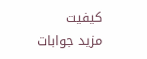کیفیت
مزید جوابات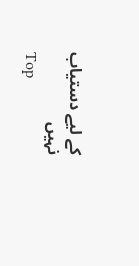کے لیے دستیاب نہیں
Top